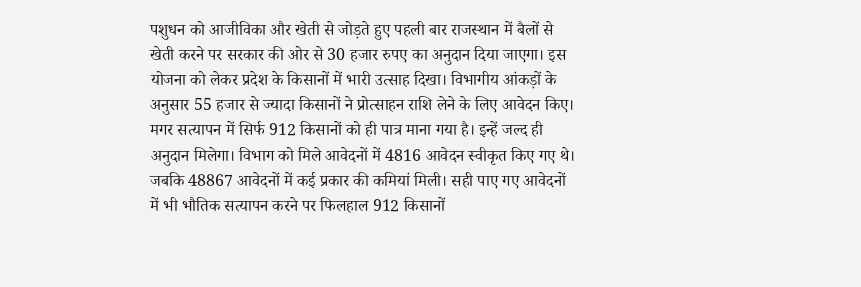पशुधन को आजीविका और खेती से जोड़ते हुए पहली बार राजस्थान में बैलों से खेती करने पर सरकार की ओर से 30 हजार रुपए का अनुदान दिया जाएगा। इस योजना को लेकर प्रदेश के किसानों में भारी उत्साह दिखा। विभागीय आंकड़ों के अनुसार 55 हजार से ज्यादा किसानों ने प्रोत्साहन राशि लेने के लिए आवेदन किए। मगर सत्यापन में सिर्फ 912 किसानों को ही पात्र माना गया है। इन्हें जल्द ही अनुदान मिलेगा। विभाग को मिले आवेदनों में 4816 आवेदन स्वीकृत किए गए थे। जबकि 48867 आवेदनों में कई प्रकार की कमियां मिली। सही पाए गए आवेदनों में भी भौतिक सत्यापन करने पर फिलहाल 912 किसानों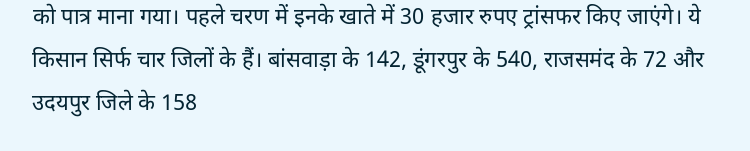को पात्र माना गया। पहले चरण में इनके खाते में 30 हजार रुपए ट्रांसफर किए जाएंगे। ये किसान सिर्फ चार जिलों के हैं। बांसवाड़ा के 142, डूंगरपुर के 540, राजसमंद के 72 और उदयपुर जिले के 158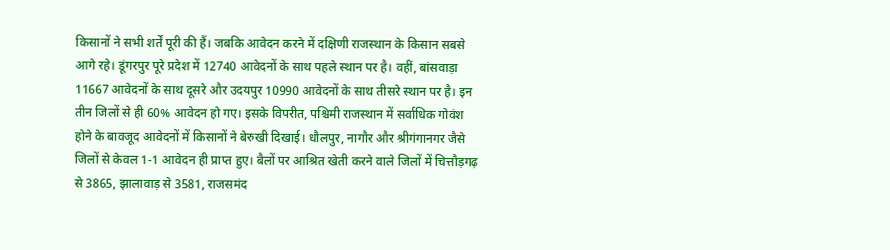किसानों ने सभी शर्तें पूरी की हैं। जबकि आवेदन करने में दक्षिणी राजस्थान के किसान सबसे आगे रहे। डूंगरपुर पूरे प्रदेश में 12740 आवेदनों के साथ पहले स्थान पर है। वहीं, बांसवाड़ा 11667 आवेदनों के साथ दूसरे और उदयपुर 10990 आवेदनों के साथ तीसरे स्थान पर है। इन तीन जिलों से ही 60% आवेदन हो गए। इसके विपरीत, पश्चिमी राजस्थान में सर्वाधिक गोवंश होने के बावजूद आवेदनों में किसानों ने बेरुखी दिखाई। धौलपुर, नागौर और श्रीगंगानगर जैसे जिलों से केवल 1-1 आवेदन ही प्राप्त हुए। बैलों पर आश्रित खेती करने वाले जिलों में चित्तौड़गढ़ से 3865, झालावाड़ से 3581, राजसमंद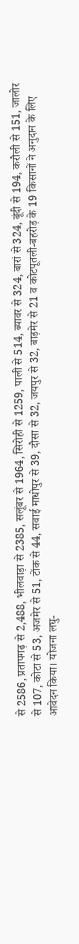से 2586, प्रतापगढ़ से 2,488, भीलवाड़ा से 2385, सलूंबर से 1964, सिरोही से 1259, पाली से 514, ब्यावर से 324, बारां से 324, बूंदी से 194, करौली से 151, जालोर से 107, कोटा से 53, अजमेर से 51, टोंक से 44, सवाई माधोपुर से 39, दौसा से 32, जयपुर से 32, बाड़मेर से 21 व कोटपूतली-बहरोड़ के 19 किसानों ने अनुदान के लिए आवेदन किया। योजना लघु-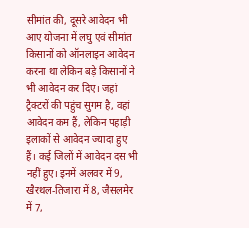सीमांत की, दूसरे आवेदन भी आए योजना में लघु एवं सीमांत किसानों को ऑनलाइन आवेदन करना था लेकिन बड़े किसानों ने भी आवेदन कर दिए। जहां ट्रैक्टरों की पहुंच सुगम है, वहां आवेदन कम हैं, लेकिन पहाड़ी इलाकों से आवेदन ज्यादा हुए हैं। कई जिलों में आवेदन दस भी नहीं हुए। इनमें अलवर में 9, खैरथल-तिजारा में 8, जैसलमेर में 7,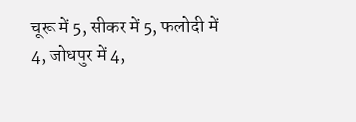चूरू में 5, सीकर में 5, फलोदी में 4, जोधपुर में 4,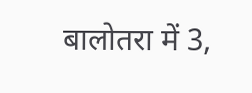बालोतरा में 3,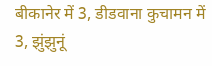बीकानेर में 3, डीडवाना कुचामन में 3, झुंझुनूं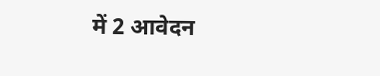में 2 आवेदन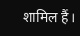शामिल हैं।